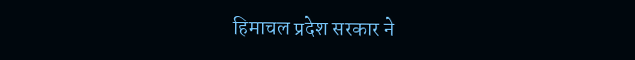हिमाचल प्रदेश सरकार ने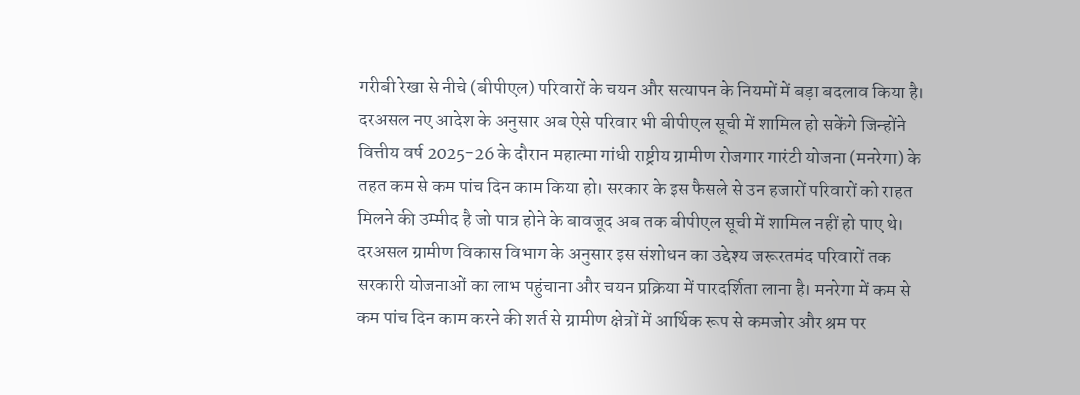गरीबी रेखा से नीचे (बीपीएल) परिवारों के चयन और सत्यापन के नियमों में बड़ा बदलाव किया है। दरअसल नए आदेश के अनुसार अब ऐसे परिवार भी बीपीएल सूची में शामिल हो सकेंगे जिन्होंने वित्तीय वर्ष 2025-26 के दौरान महात्मा गांधी राष्ट्रीय ग्रामीण रोजगार गारंटी योजना (मनरेगा) के तहत कम से कम पांच दिन काम किया हो। सरकार के इस फैसले से उन हजारों परिवारों को राहत मिलने की उम्मीद है जो पात्र होने के बावजूद अब तक बीपीएल सूची में शामिल नहीं हो पाए थे।
दरअसल ग्रामीण विकास विभाग के अनुसार इस संशोधन का उद्देश्य जरूरतमंद परिवारों तक सरकारी योजनाओं का लाभ पहुंचाना और चयन प्रक्रिया में पारदर्शिता लाना है। मनरेगा में कम से कम पांच दिन काम करने की शर्त से ग्रामीण क्षेत्रों में आर्थिक रूप से कमजोर और श्रम पर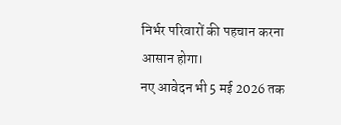निर्भर परिवारों की पहचान करना आसान होगा।
नए आवेदन भी 5 मई 2026 तक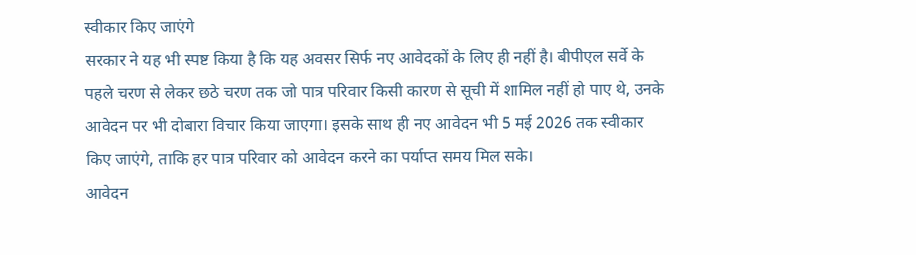स्वीकार किए जाएंगे
सरकार ने यह भी स्पष्ट किया है कि यह अवसर सिर्फ नए आवेदकों के लिए ही नहीं है। बीपीएल सर्वे के पहले चरण से लेकर छठे चरण तक जो पात्र परिवार किसी कारण से सूची में शामिल नहीं हो पाए थे, उनके आवेदन पर भी दोबारा विचार किया जाएगा। इसके साथ ही नए आवेदन भी 5 मई 2026 तक स्वीकार किए जाएंगे, ताकि हर पात्र परिवार को आवेदन करने का पर्याप्त समय मिल सके।
आवेदन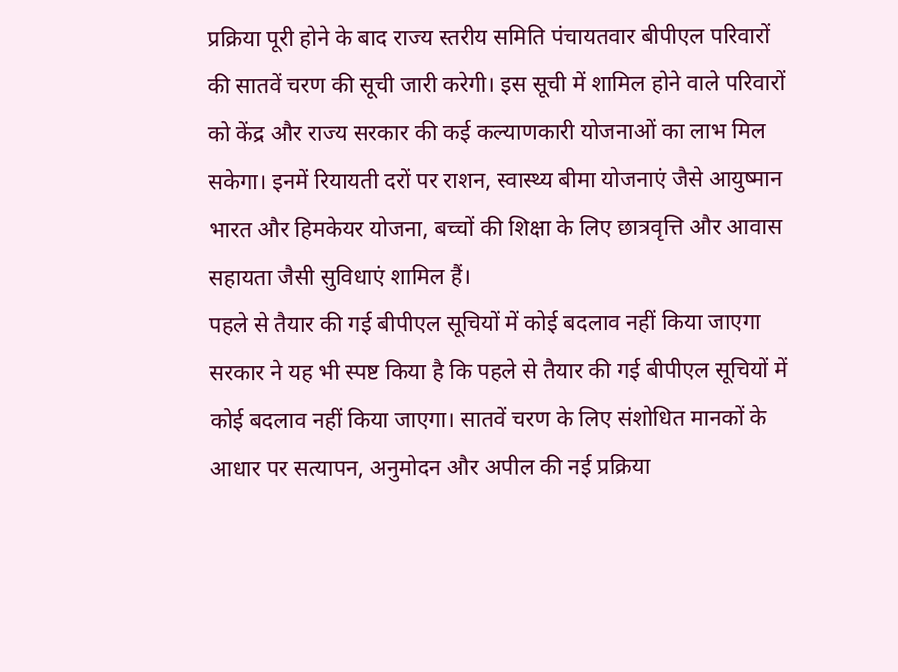प्रक्रिया पूरी होने के बाद राज्य स्तरीय समिति पंचायतवार बीपीएल परिवारों की सातवें चरण की सूची जारी करेगी। इस सूची में शामिल होने वाले परिवारों को केंद्र और राज्य सरकार की कई कल्याणकारी योजनाओं का लाभ मिल सकेगा। इनमें रियायती दरों पर राशन, स्वास्थ्य बीमा योजनाएं जैसे आयुष्मान भारत और हिमकेयर योजना, बच्चों की शिक्षा के लिए छात्रवृत्ति और आवास सहायता जैसी सुविधाएं शामिल हैं।
पहले से तैयार की गई बीपीएल सूचियों में कोई बदलाव नहीं किया जाएगा
सरकार ने यह भी स्पष्ट किया है कि पहले से तैयार की गई बीपीएल सूचियों में कोई बदलाव नहीं किया जाएगा। सातवें चरण के लिए संशोधित मानकों के आधार पर सत्यापन, अनुमोदन और अपील की नई प्रक्रिया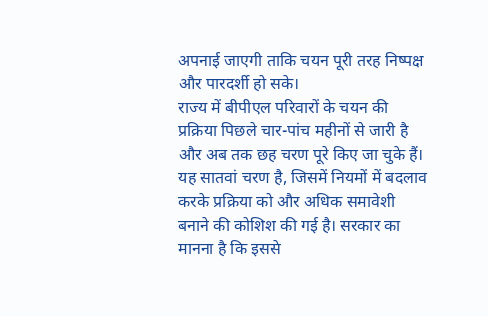अपनाई जाएगी ताकि चयन पूरी तरह निष्पक्ष और पारदर्शी हो सके।
राज्य में बीपीएल परिवारों के चयन की प्रक्रिया पिछले चार-पांच महीनों से जारी है और अब तक छह चरण पूरे किए जा चुके हैं। यह सातवां चरण है, जिसमें नियमों में बदलाव करके प्रक्रिया को और अधिक समावेशी बनाने की कोशिश की गई है। सरकार का मानना है कि इससे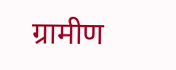ग्रामीण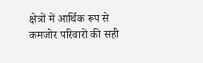क्षेत्रों में आर्थिक रूप से कमजोर परिवारों की सही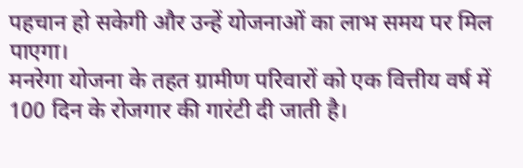पहचान हो सकेगी और उन्हें योजनाओं का लाभ समय पर मिल पाएगा।
मनरेगा योजना के तहत ग्रामीण परिवारों को एक वित्तीय वर्ष में 100 दिन के रोजगार की गारंटी दी जाती है।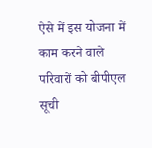ऐसे में इस योजना में काम करने वाले परिवारों को बीपीएल सूची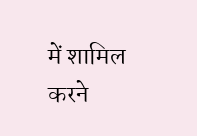में शामिल करने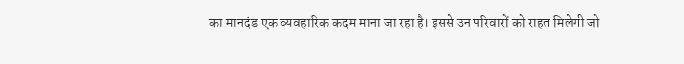का मानदंड एक व्यवहारिक कदम माना जा रहा है। इससे उन परिवारों को राहत मिलेगी जो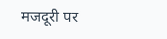मजदूरी पर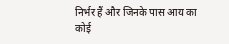निर्भर हैं और जिनके पास आय का कोई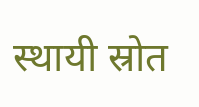स्थायी स्रोत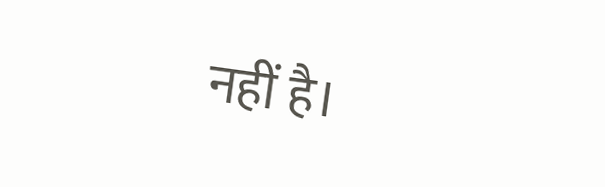नहीं है।